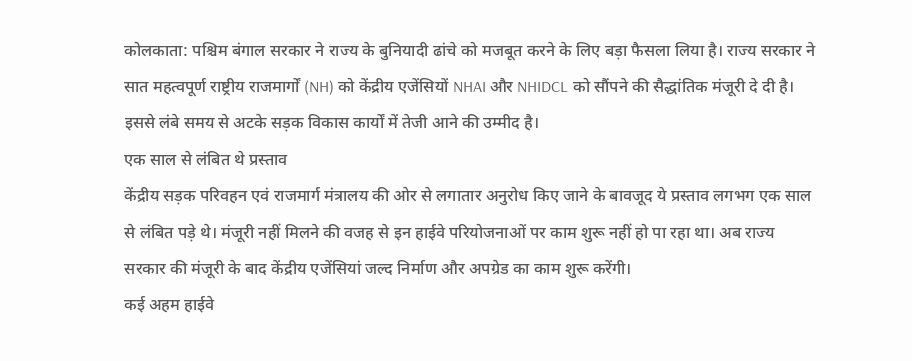कोलकाता: पश्चिम बंगाल सरकार ने राज्य के बुनियादी ढांचे को मजबूत करने के लिए बड़ा फैसला लिया है। राज्य सरकार ने सात महत्वपूर्ण राष्ट्रीय राजमार्गों (NH) को केंद्रीय एजेंसियों NHAI और NHIDCL को सौंपने की सैद्धांतिक मंजूरी दे दी है। इससे लंबे समय से अटके सड़क विकास कार्यों में तेजी आने की उम्मीद है।
एक साल से लंबित थे प्रस्ताव
केंद्रीय सड़क परिवहन एवं राजमार्ग मंत्रालय की ओर से लगातार अनुरोध किए जाने के बावजूद ये प्रस्ताव लगभग एक साल से लंबित पड़े थे। मंजूरी नहीं मिलने की वजह से इन हाईवे परियोजनाओं पर काम शुरू नहीं हो पा रहा था। अब राज्य सरकार की मंजूरी के बाद केंद्रीय एजेंसियां जल्द निर्माण और अपग्रेड का काम शुरू करेंगी।
कई अहम हाईवे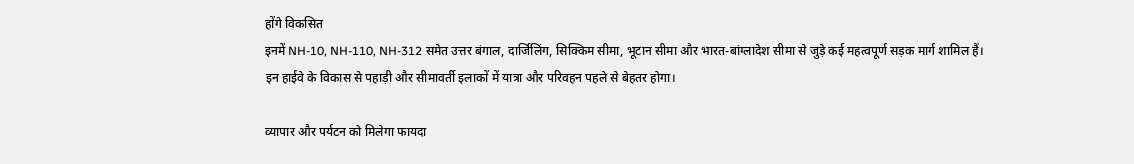होंगे विकसित
इनमें NH-10, NH-110, NH-312 समेत उत्तर बंगाल, दार्जिलिंग, सिक्किम सीमा, भूटान सीमा और भारत-बांग्लादेश सीमा से जुड़े कई महत्वपूर्ण सड़क मार्ग शामिल हैं। इन हाईवे के विकास से पहाड़ी और सीमावर्ती इलाकों में यात्रा और परिवहन पहले से बेहतर होगा।

व्यापार और पर्यटन को मिलेगा फायदा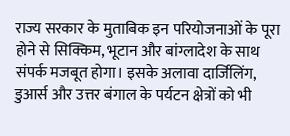राज्य सरकार के मुताबिक इन परियोजनाओं के पूरा होने से सिक्किम, भूटान और बांग्लादेश के साथ संपर्क मजबूत होगा। इसके अलावा दार्जिलिंग, डुआर्स और उत्तर बंगाल के पर्यटन क्षेत्रों को भी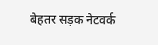बेहतर सड़क नेटवर्क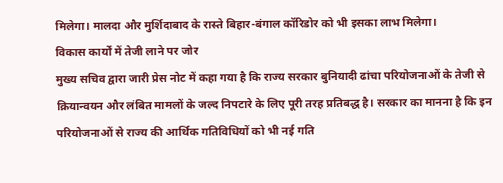मिलेगा। मालदा और मुर्शिदाबाद के रास्ते बिहार-बंगाल कॉरिडोर को भी इसका लाभ मिलेगा।
विकास कार्यों में तेजी लाने पर जोर
मुख्य सचिव द्वारा जारी प्रेस नोट में कहा गया है कि राज्य सरकार बुनियादी ढांचा परियोजनाओं के तेजी से क्रियान्वयन और लंबित मामलों के जल्द निपटारे के लिए पूरी तरह प्रतिबद्ध है। सरकार का मानना है कि इन परियोजनाओं से राज्य की आर्थिक गतिविधियों को भी नई गति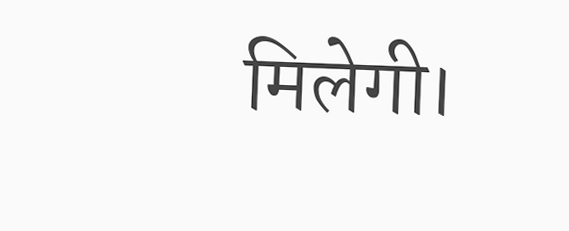मिलेगी।